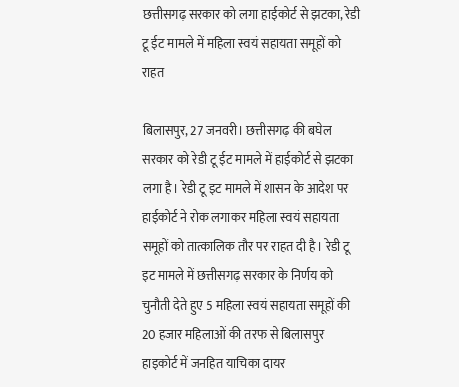छत्तीसगढ़ सरकार को लगा हाईकोर्ट से झटका, रेडी टू ईट मामले में महिला स्वयं सहायता समूहों को राहत

बिलासपुर, 27 जनवरी। छत्तीसगढ़ की बघेल सरकार को रेडी टू ईट मामले में हाईकोर्ट से झटका लगा है। रेडी टू इट मामले में शासन के आदेश पर हाईकोर्ट ने रोक लगाकर महिला स्वयं सहायता समूहों को तात्कालिक तौर पर राहत दी है। रेडी टू इट मामले में छत्तीसगढ़ सरकार के निर्णय को चुनौती देते हुए 5 महिला स्वयं सहायता समूहों की 20 हजार महिलाओं की तरफ से बिलासपुर हाइकोर्ट में जनहित याचिका दायर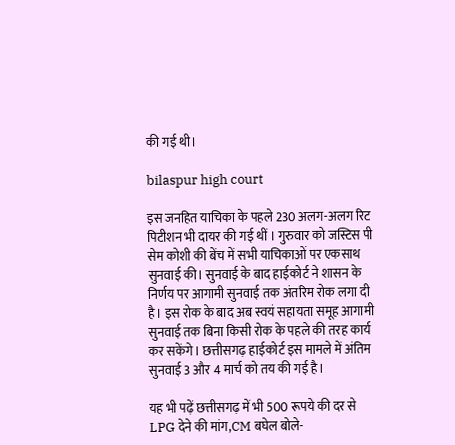की गई थी।

bilaspur high court

इस जनहित याचिका के पहले 230 अलग-अलग रिट पिटीशन भी दायर की गई थीं । गुरुवार को जस्टिस पी सेम कोशी की बेंच में सभी याचिकाओं पर एकसाथ सुनवाई की। सुनवाई के बाद हाईकोर्ट ने शासन के निर्णय पर आगामी सुनवाई तक अंतरिम रोक लगा दी है। इस रोक के बाद अब स्वयं सहायता समूह आगामी सुनवाई तक बिना किसी रोक के पहले की तरह कार्य कर सकेंगे। छत्तीसगढ़ हाईकोर्ट इस मामले में अंतिम सुनवाई 3 और 4 मार्च को तय की गई है।

यह भी पढ़ें छत्तीसगढ़ में भी 500 रूपये की दर से LPG देने की मांग,CM बघेल बोले-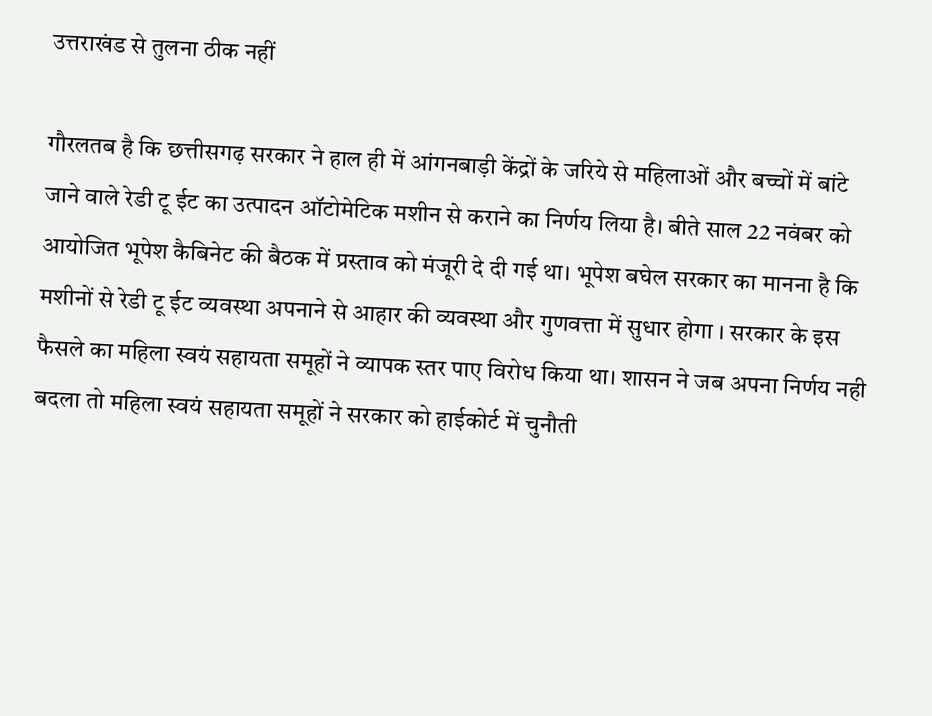उत्तराखंड से तुलना ठीक नहीं

गौरलतब है कि छत्तीसगढ़ सरकार ने हाल ही में आंगनबाड़ी केंद्रों के जरिये से महिलाओं और बच्चों में बांटे जाने वाले रेडी टू ईट का उत्पादन ऑटोमेटिक मशीन से कराने का निर्णय लिया है। बीते साल 22 नवंबर को आयोजित भूपेश कैबिनेट की बैठक में प्रस्ताव को मंजूरी दे दी गई था। भूपेश बघेल सरकार का मानना है कि मशीनों से रेडी टू ईट व्यवस्था अपनाने से आहार की व्यवस्था और गुणवत्ता में सुधार होगा । सरकार के इस फैसले का महिला स्वयं सहायता समूहों ने व्यापक स्तर पाए विरोध किया था। शासन ने जब अपना निर्णय नही बदला तो महिला स्वयं सहायता समूहों ने सरकार को हाईकोर्ट में चुनौती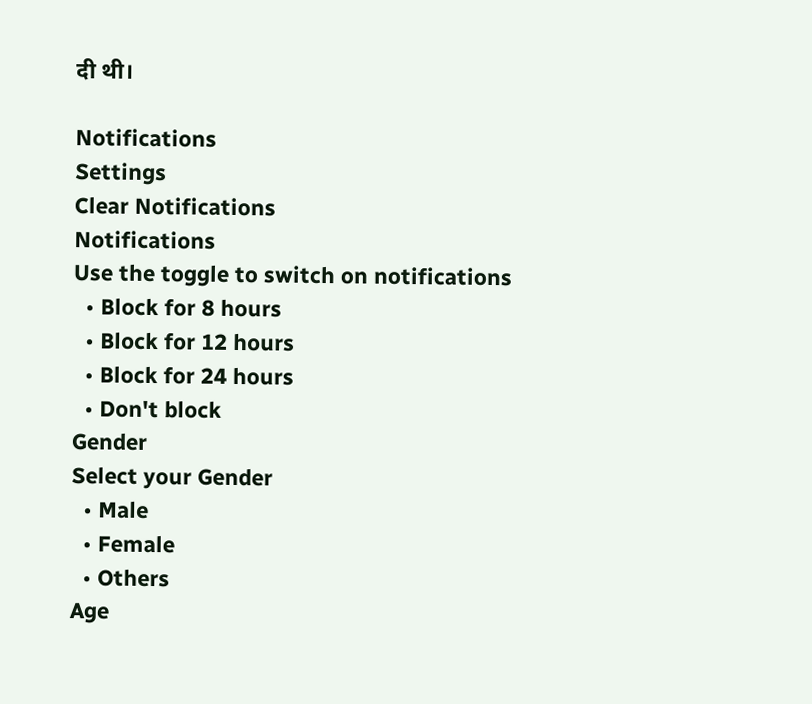दी थी।

Notifications
Settings
Clear Notifications
Notifications
Use the toggle to switch on notifications
  • Block for 8 hours
  • Block for 12 hours
  • Block for 24 hours
  • Don't block
Gender
Select your Gender
  • Male
  • Female
  • Others
Age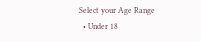Select your Age Range
  • Under 18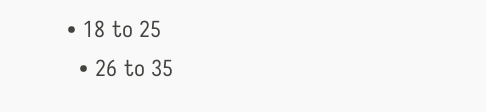• 18 to 25
  • 26 to 35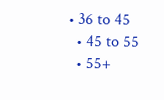• 36 to 45
  • 45 to 55
  • 55+